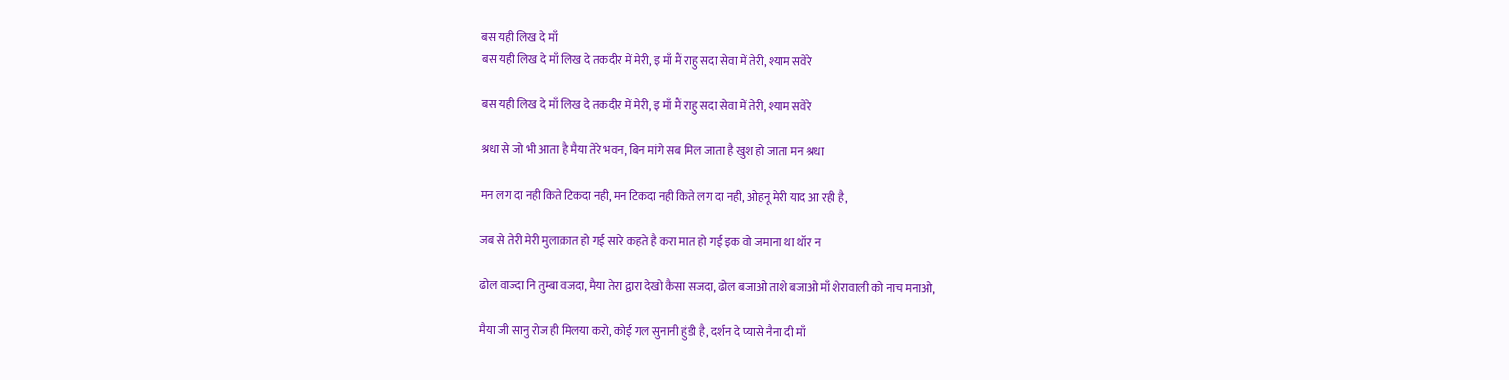बस यही लिख दे माँ
बस यही लिख दे माँ लिख दे तकदीर में मेरी, इ माँ मैं राहु सदा सेवा में तेरी, श्याम सवेरे

बस यही लिख दे माँ लिख दे तकदीर में मेरी, इ माँ मैं राहु सदा सेवा में तेरी, श्याम सवेरे

श्रधा से जो भी आता है मैया तेरे भवन, बिन मांगे सब मिल जाता है खुश हो जाता मन श्रधा

मन लग दा नही किते टिकदा नही, मन टिकदा नही किते लग दा नही, ओहनू मेरी याद आ रही है,

जब से तेरी मेरी मुलाक़ात हो गई सारे कहते है करा मात हो गई इक वो जमाना था थॉर न

ढोल वाज्दा नि तुम्बा वजदा, मैया तेरा द्वारा देखो कैसा सजदा, ढोल बजाओ ताशे बजाओ माँ शेरावाली को नाच मनाओ,

मैया जी सानु रोज ही मिलया करो, कोई गल सुनानी हुंडी है, दर्शन दे प्यासे नैना दी माँ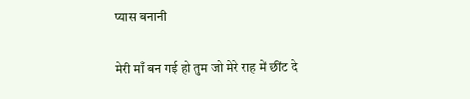प्यास बनानी

मेरी माँ बन गई हो तुम जो मेरे राह में छींट दे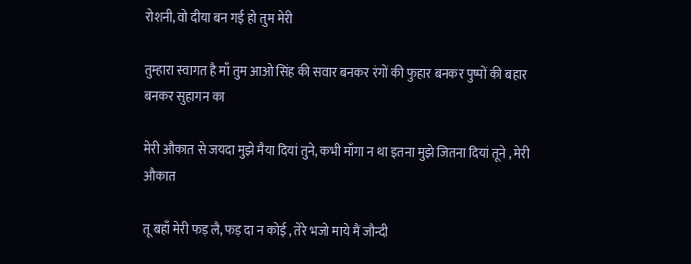रोशनी, वो दीया बन गई हो तुम मेरी

तुम्हारा स्वागत है माँ तुम आओ सिंह की सवार बनकर रंगों की फुहार बनकर पुष्पों की बहार बनकर सुहागन का

मेरी औकात से जयदा मुझे मैया दियां तुने, कभी माँगा न था इतना मुझे जितना दियां तूने , मेरी औकात

तू बहाँ मेरी फड़ लै, फड़ दा न कोई , तेरे भजो माये मैं जौन्दी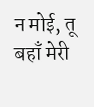न मोई, तू बहाँ मेरी